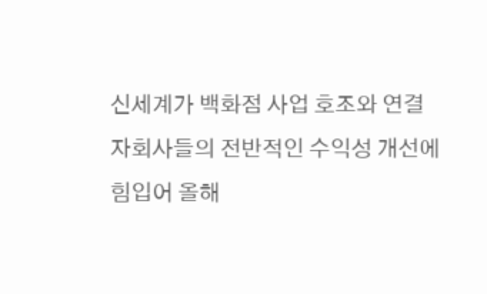신세계가 백화점 사업 호조와 연결 자회사들의 전반적인 수익성 개선에 힘입어 올해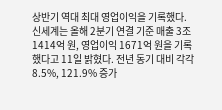상반기 역대 최대 영업이익을 기록했다. 신세계는 올해 2분기 연결 기준 매출 3조1414억 원, 영업이익 1671억 원을 기록했다고 11일 밝혔다. 전년 동기 대비 각각 8.5%, 121.9% 증가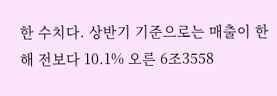한 수치다. 상반기 기준으로는 매출이 한 해 전보다 10.1% 오른 6조3558